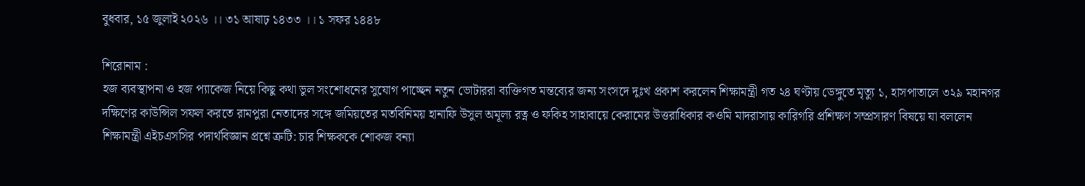বুধবার, ১৫ জুলাই ২০২৬ ।। ৩১ আষাঢ় ১৪৩৩ ।। ১ সফর ১৪৪৮

শিরোনাম :
হজ ব্যবস্থাপনা ও হজ প্যাকেজ নিয়ে কিছু কথা ভুল সংশোধনের সুযোগ পাচ্ছেন নতুন ভোটাররা ব্যক্তিগত মন্তব্যের জন্য সংসদে দুঃখ প্রকাশ করলেন শিক্ষামন্ত্রী গত ২৪ ঘণ্টায় ডেঙ্গুতে মৃত্যু ১, হাসপাতালে ৩২৯ মহানগর দক্ষিণের কাউন্সিল সফল করতে রামপুরা নেতাদের সঙ্গে জমিয়তের মতবিনিময় হানাফি উসুল অমূল্য রত্ন ও ফকিহ সাহাবায়ে কেরামের উত্তরাধিকার কওমি মাদরাসায় কারিগরি প্রশিক্ষণ সম্প্রসারণ বিষয়ে যা বললেন শিক্ষামন্ত্রী এইচএসসির পদার্থবিজ্ঞান প্রশ্নে ত্রুটি: চার শিক্ষককে শোকজ বন্যা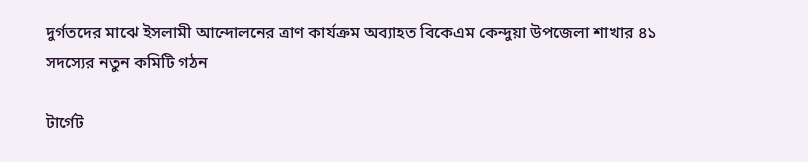দুর্গতদের মাঝে ইসলামী আন্দোলনের ত্রাণ কার্যক্রম অব্যাহত বিকেএম কেন্দুয়া উপজেলা শাখার ৪১ সদস্যের নতুন কমিটি গঠন

টার্গেট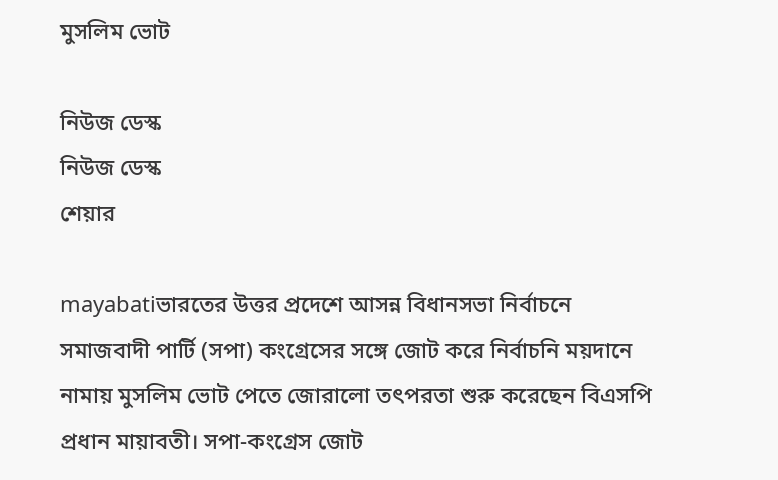মুসলিম ভোট

নিউজ ডেস্ক
নিউজ ডেস্ক
শেয়ার

mayabatiভারতের উত্তর প্রদেশে আসন্ন বিধানসভা নির্বাচনে সমাজবাদী পার্টি (সপা) কংগ্রেসের সঙ্গে জোট করে নির্বাচনি ময়দানে নামায় মুসলিম ভোট পেতে জোরালো তৎপরতা শুরু করেছেন বিএসপি প্রধান মায়াবতী। সপা-কংগ্রেস জোট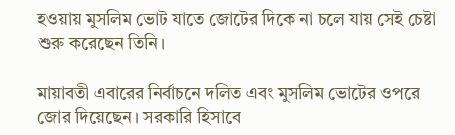হওয়ায় মুসলিম ভোট যাতে জোটের দিকে না চলে যায় সেই চেষ্টা শুরু করেছেন তিনি।

মায়াবতী এবারের নির্বাচনে দলিত এবং মুসলিম ভোটের ওপরে জোর দিয়েছেন। সরকারি হিসাবে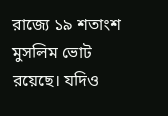রাজ্যে ১৯ শতাংশ মুসলিম ভোট রয়েছে। যদিও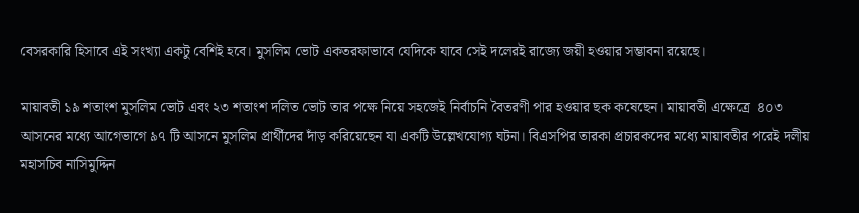বেসরকারি হিসাবে এই সংখ্যা একটু বেশিই হবে। মুসলিম ভোট একতরফাভাবে যেদিকে যাবে সেই দলেরই রাজ্যে জয়ী হওয়ার সম্ভাবনা রয়েছে।

মায়াবতী ১৯ শতাংশ মুসলিম ভোট এবং ২৩ শতাংশ দলিত ভোট তার পক্ষে নিয়ে সহজেই নির্বাচনি বৈতরণী পার হওয়ার ছক কষেছেন। মায়াবতী এক্ষেত্রে  ৪০৩ আসনের মধ্যে আগেভাগে ৯৭ টি আসনে মুসলিম প্রার্থীদের দাঁড় করিয়েছেন যা একটি উল্লেখযোগ্য ঘটনা। বিএসপির তারকা প্রচারকদের মধ্যে মায়াবতীর পরেই দলীয় মহাসচিব নাসিমুদ্দিন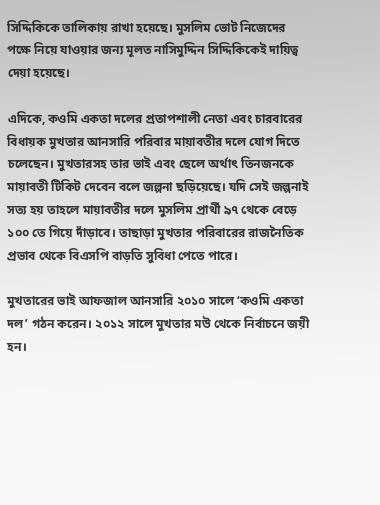সিদ্দিকিকে তালিকায় রাখা হয়েছে। মুসলিম ভোট নিজেদের পক্ষে নিয়ে যাওয়ার জন্য মূলত নাসিমুদ্দিন সিদ্দিকিকেই দায়িত্ব দেয়া হয়েছে।

এদিকে, কওমি একতা দলের প্রতাপশালী নেতা এবং চারবারের বিধায়ক মুখতার আনসারি পরিবার মায়াবতীর দলে যোগ দিতে চলেছেন। মুখতারসহ তার ভাই এবং ছেলে অর্থাৎ তিনজনকে মায়াবতী টিকিট দেবেন বলে জল্পনা ছড়িয়েছে। যদি সেই জল্পনাই সত্য হয় তাহলে মায়াবতীর দলে মুসলিম প্রার্থী ৯৭ থেকে বেড়ে ১০০ তে গিয়ে দাঁড়াবে। তাছাড়া মুখতার পরিবারের রাজনৈতিক প্রভাব থেকে বিএসপি বাড়তি সুবিধা পেতে পারে।

মুখতারের ভাই আফজাল আনসারি ২০১০ সালে ‘কওমি একতা দল’ গঠন করেন। ২০১২ সালে মুখতার মউ থেকে নির্বাচনে জয়ী হন।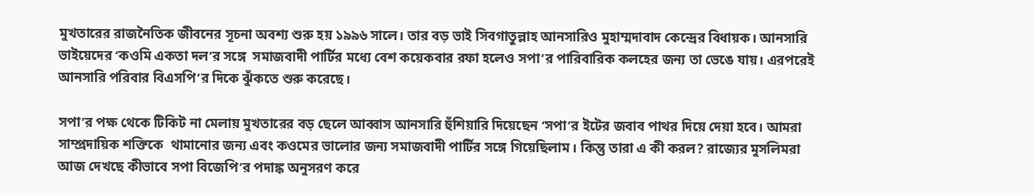মুখতারের রাজনৈতিক জীবনের সূচনা অবশ্য শুরু হয় ১৯৯৬ সালে। তার বড় ভাই সিবগাতুল্লাহ আনসারিও মুহাম্মদাবাদ কেন্দ্রের বিধায়ক। আনসারি ভাইয়েদের ‘কওমি একতা দল’র সঙ্গে  সমাজবাদী পার্টির মধ্যে বেশ কয়েকবার রফা হলেও সপা’র পারিবারিক কলহের জন্য তা ভেঙে যায়। এরপরেই আনসারি পরিবার বিএসপি’র দিকে ঝুঁকতে শুরু করেছে।

সপা’র পক্ষ থেকে টিকিট না মেলায় মুখতারের বড় ছেলে আব্বাস আনসারি হুঁশিয়ারি দিয়েছেন ‘সপা’র ইটের জবাব পাথর দিয়ে দেয়া হবে। আমরা সাম্প্রদায়িক শক্তিকে  থামানোর জন্য এবং কওমের ভালোর জন্য সমাজবাদী পার্টির সঙ্গে গিয়েছিলাম। কিন্তু তারা এ কী করল? রাজ্যের মুসলিমরা আজ দেখছে কীভাবে সপা বিজেপি’র পদাঙ্ক অনুসরণ করে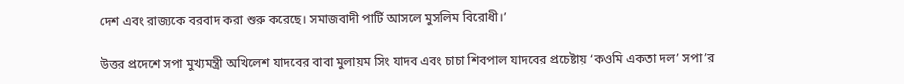দেশ এবং রাজ্যকে বরবাদ করা শুরু করেছে। সমাজবাদী পার্টি আসলে মুসলিম বিরোধী।’

উত্তর প্রদেশে সপা মুখ্যমন্ত্রী অখিলেশ যাদবের বাবা মুলায়ম সিং যাদব এবং চাচা শিবপাল যাদবের প্রচেষ্টায় ‘কওমি একতা দল’ সপা’র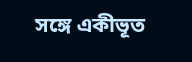সঙ্গে একীভূত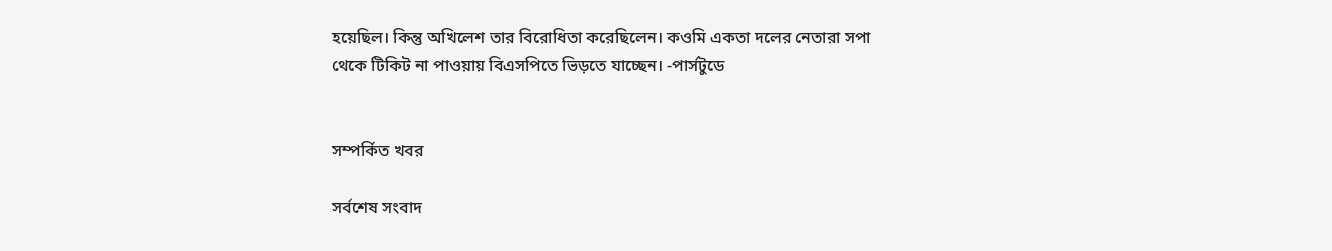হয়েছিল। কিন্তু অখিলেশ তার বিরোধিতা করেছিলেন। কওমি একতা দলের নেতারা সপা থেকে টিকিট না পাওয়ায় বিএসপিতে ভিড়তে যাচ্ছেন। -পার্সটুডে


সম্পর্কিত খবর

সর্বশেষ সংবাদ